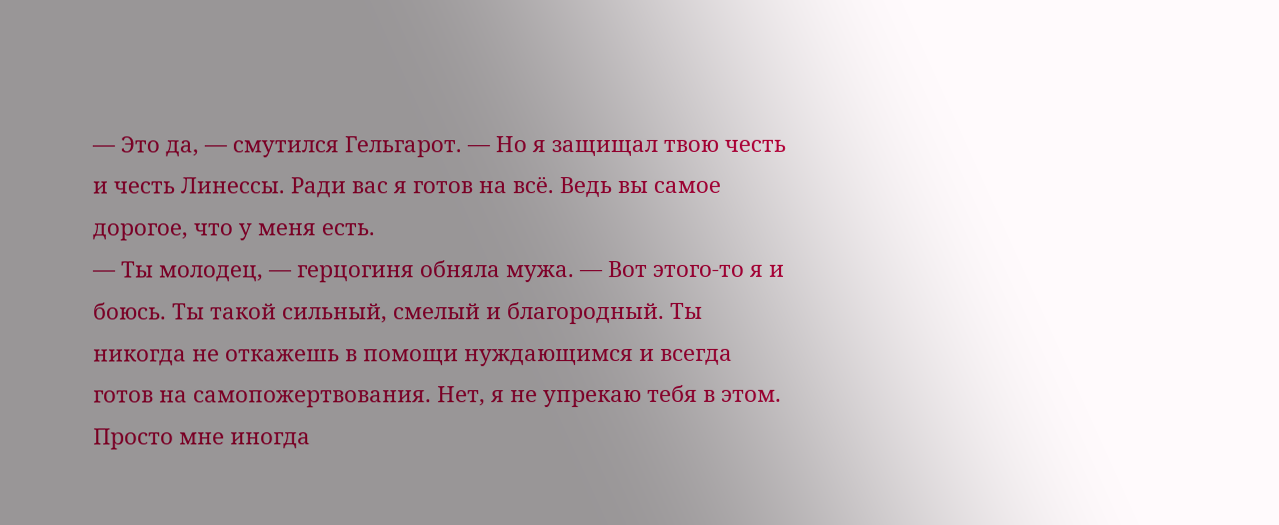— Это да, — смутился Гельгарот. — Но я защищал твою честь и честь Линессы. Ради вас я готов на всё. Ведь вы самое дорогое, что у меня есть.
— Ты молодец, — герцогиня обняла мужа. — Вот этого-то я и боюсь. Ты такой сильный, смелый и благородный. Ты никогда не откажешь в помощи нуждающимся и всегда готов на самопожертвования. Нет, я не упрекаю тебя в этом. Просто мне иногда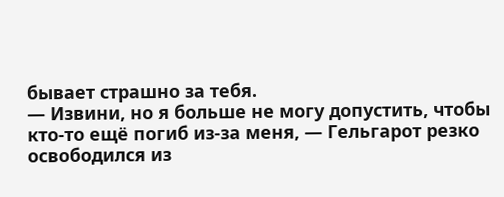бывает страшно за тебя.
— Извини, но я больше не могу допустить, чтобы кто-то ещё погиб из-за меня, — Гельгарот резко освободился из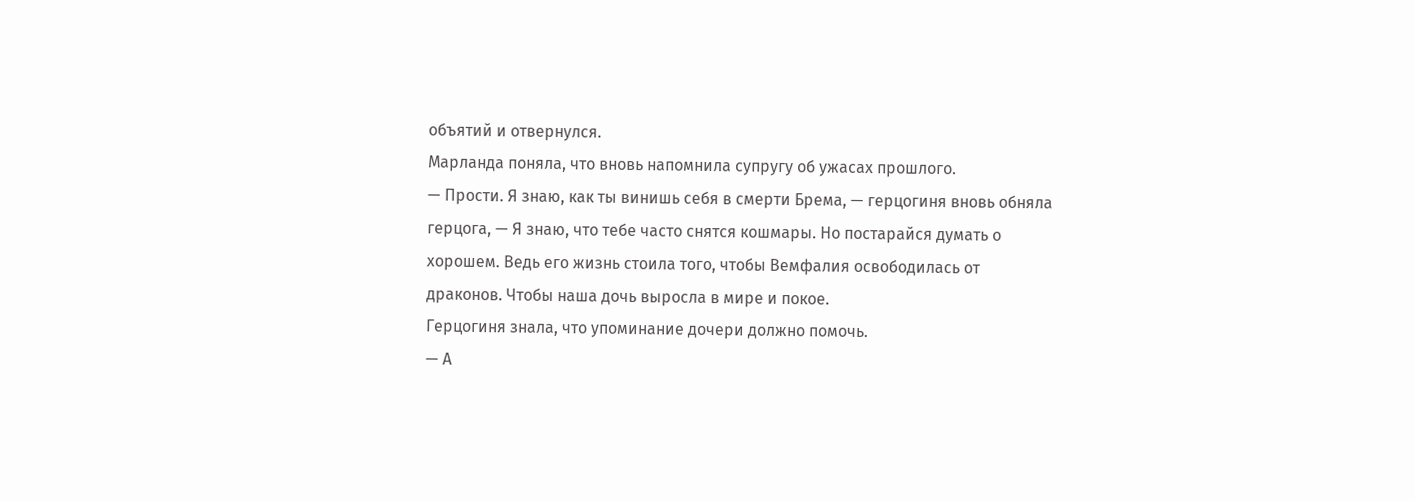объятий и отвернулся.
Марланда поняла, что вновь напомнила супругу об ужасах прошлого.
— Прости. Я знаю, как ты винишь себя в смерти Брема, — герцогиня вновь обняла герцога, — Я знаю, что тебе часто снятся кошмары. Но постарайся думать о хорошем. Ведь его жизнь стоила того, чтобы Вемфалия освободилась от драконов. Чтобы наша дочь выросла в мире и покое.
Герцогиня знала, что упоминание дочери должно помочь.
— А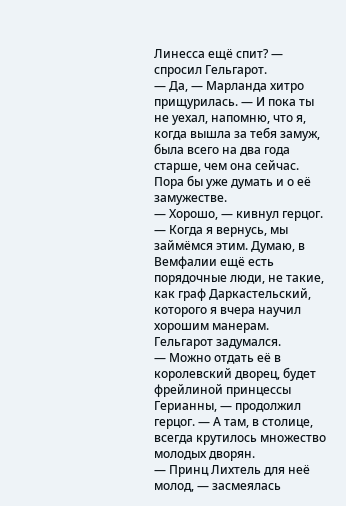Линесса ещё спит? — спросил Гельгарот.
— Да, — Марланда хитро прищурилась. — И пока ты не уехал, напомню, что я, когда вышла за тебя замуж, была всего на два года старше, чем она сейчас. Пора бы уже думать и о её замужестве.
— Хорошо, — кивнул герцог. — Когда я вернусь, мы займёмся этим. Думаю, в Вемфалии ещё есть порядочные люди, не такие, как граф Даркастельский, которого я вчера научил хорошим манерам.
Гельгарот задумался.
— Можно отдать её в королевский дворец, будет фрейлиной принцессы Герианны, — продолжил герцог. — А там, в столице, всегда крутилось множество молодых дворян.
— Принц Лихтель для неё молод, — засмеялась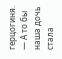герцогиня. — А то бы наша дочь стала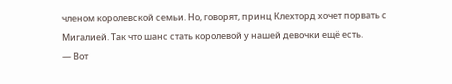членом королевской семьи. Но, говорят, принц Клехторд хочет порвать с Мигалией. Так что шанс стать королевой у нашей девочки ещё есть.
— Вот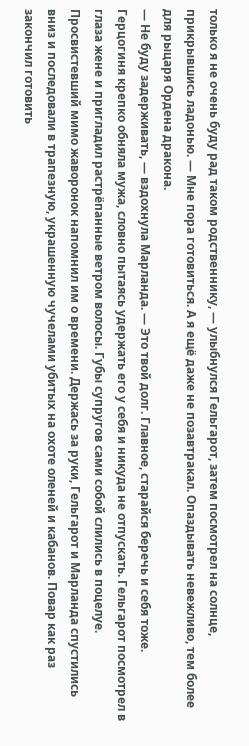только я не очень буду рад таком родственнику, — улыбнулся Гельгарот, затем посмотрел на солнце, прикрывшись ладонью. — Мне пора готовиться. А я ещё даже не позавтракал. Опаздывать невежливо, тем более для рыцаря Ордена дракона.
— Не буду задерживать, — вздохнула Марланда. — Это твой долг. Главное, старайся беречь и себя тоже.
Герцогиня крепко обняла мужа, словно пытаясь удержать его у себя и никуда не отпускать. Гельгарот посмотрел в глаза жене и пригладил растрёпанные ветром волосы. Губы супругов сами собой слились в поцелуе. Просвистевший мимо жаворонок напомнил им о времени. Держась за руки, Гельгарот и Марланда спустились вниз и последовали в трапезную, украшенную чучелами убитых на охоте оленей и кабанов. Повар как раз закончил готовить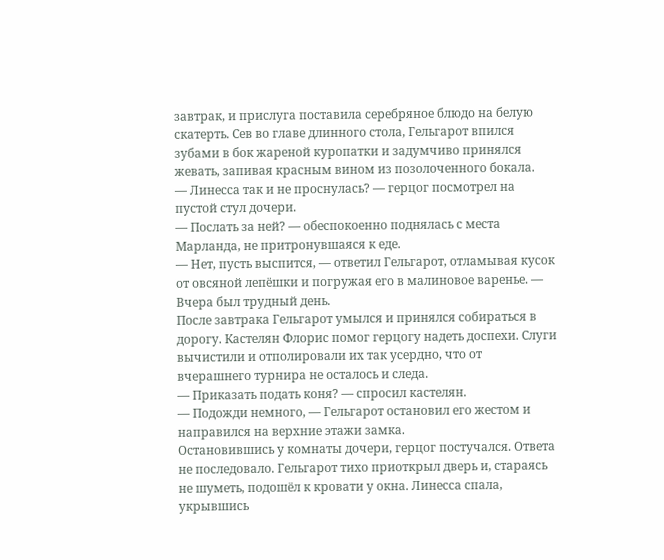завтрак, и прислуга поставила серебряное блюдо на белую скатерть. Сев во главе длинного стола, Гельгарот впился зубами в бок жареной куропатки и задумчиво принялся жевать, запивая красным вином из позолоченного бокала.
— Линесса так и не проснулась? — герцог посмотрел на пустой стул дочери.
— Послать за ней? — обеспокоенно поднялась с места Марланда, не притронувшаяся к еде.
— Нет, пусть выспится, — ответил Гельгарот, отламывая кусок от овсяной лепёшки и погружая его в малиновое варенье. — Вчера был трудный день.
После завтрака Гельгарот умылся и принялся собираться в дорогу. Кастелян Флорис помог герцогу надеть доспехи. Слуги вычистили и отполировали их так усердно, что от вчерашнего турнира не осталось и следа.
— Приказать подать коня? — спросил кастелян.
— Подожди немного, — Гельгарот остановил его жестом и направился на верхние этажи замка.
Остановившись у комнаты дочери, герцог постучался. Ответа не последовало. Гельгарот тихо приоткрыл дверь и, стараясь не шуметь, подошёл к кровати у окна. Линесса спала, укрывшись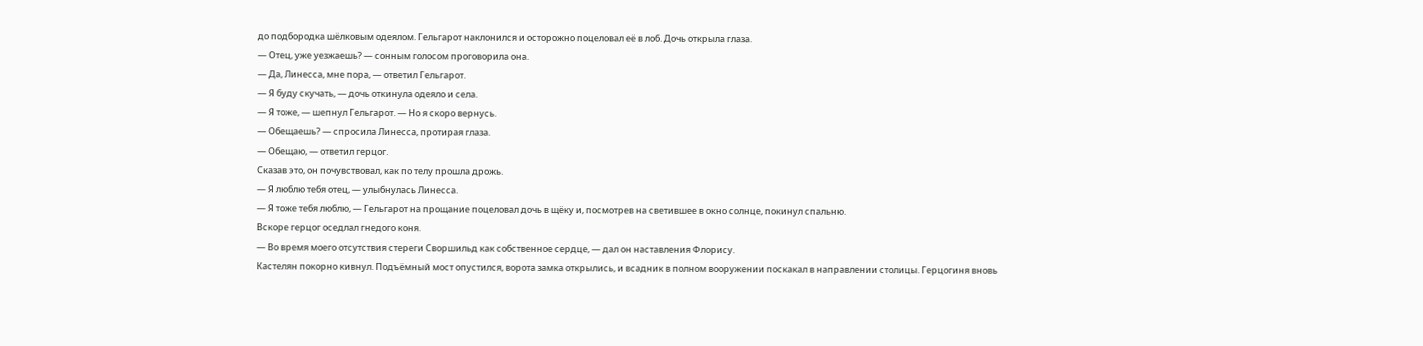до подбородка шёлковым одеялом. Гельгарот наклонился и осторожно поцеловал её в лоб. Дочь открыла глаза.
— Отец, уже уезжаешь? — сонным голосом проговорила она.
— Да, Линесса, мне пора, — ответил Гельгарот.
— Я буду скучать, — дочь откинула одеяло и села.
— Я тоже, — шепнул Гельгарот. — Но я скоро вернусь.
— Обещаешь? — спросила Линесса, протирая глаза.
— Обещаю, — ответил герцог.
Сказав это, он почувствовал, как по телу прошла дрожь.
— Я люблю тебя отец, — улыбнулась Линесса.
— Я тоже тебя люблю, — Гельгарот на прощание поцеловал дочь в щёку и, посмотрев на светившее в окно солнце, покинул спальню.
Вскоре герцог оседлал гнедого коня.
— Во время моего отсутствия стереги Своршильд как собственное сердце, — дал он наставления Флорису.
Кастелян покорно кивнул. Подъёмный мост опустился, ворота замка открылись, и всадник в полном вооружении поскакал в направлении столицы. Герцогиня вновь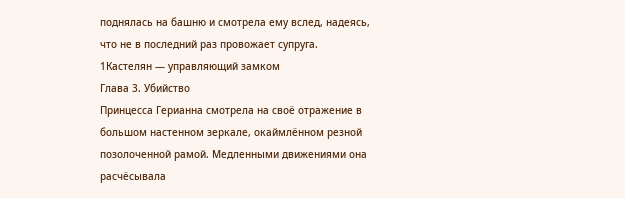поднялась на башню и смотрела ему вслед, надеясь, что не в последний раз провожает супруга.
1Кастелян — управляющий замком
Глава 3. Убийство
Принцесса Герианна смотрела на своё отражение в большом настенном зеркале, окаймлённом резной позолоченной рамой. Медленными движениями она расчёсывала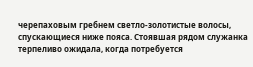черепаховым гребнем светло-золотистые волосы, спускающиеся ниже пояса. Стоявшая рядом служанка терпеливо ожидала, когда потребуется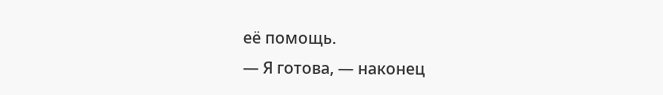её помощь.
— Я готова, — наконец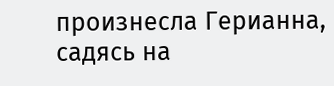произнесла Герианна, садясь на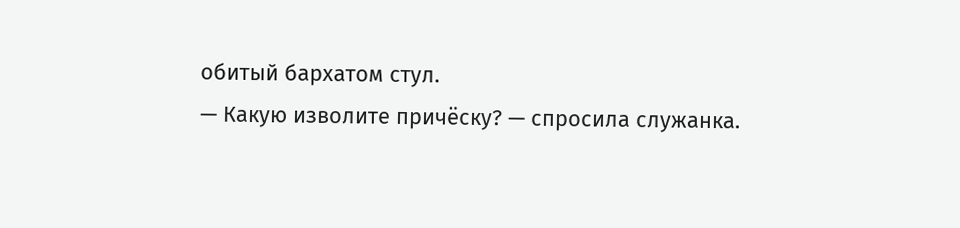обитый бархатом стул.
— Какую изволите причёску? — спросила служанка.